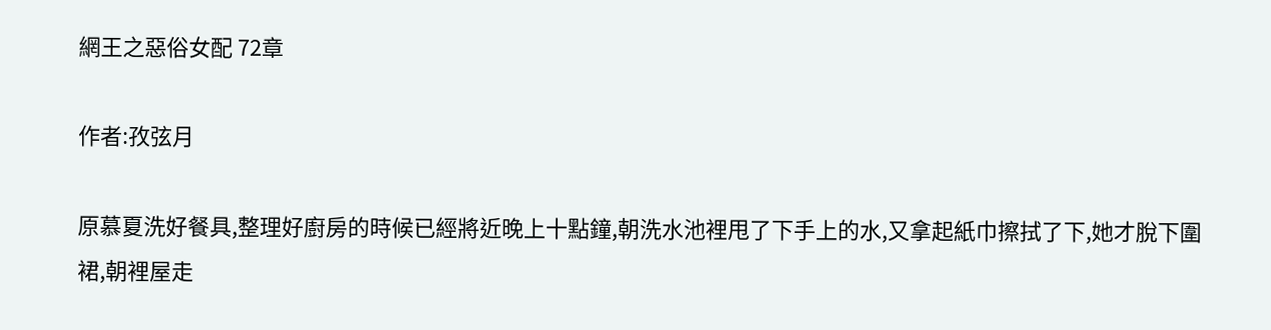網王之惡俗女配 72章

作者:孜弦月

原慕夏洗好餐具,整理好廚房的時候已經將近晚上十點鐘,朝洗水池裡甩了下手上的水,又拿起紙巾擦拭了下,她才脫下圍裙,朝裡屋走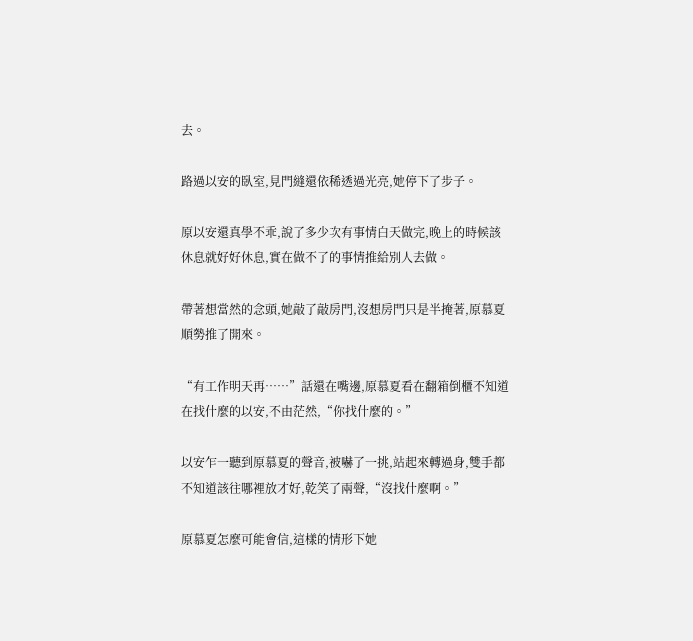去。

路過以安的臥室,見門縫還依稀透過光亮,她停下了步子。

原以安還真學不乖,說了多少次有事情白天做完,晚上的時候該休息就好好休息,實在做不了的事情推給別人去做。

帶著想當然的念頭,她敲了敲房門,沒想房門只是半掩著,原慕夏順勢推了開來。

“有工作明天再……”話還在嘴邊,原慕夏看在翻箱倒櫃不知道在找什麼的以安,不由茫然,“你找什麼的。”

以安乍一聽到原慕夏的聲音,被嚇了一挑,站起來轉過身,雙手都不知道該往哪裡放才好,乾笑了兩聲,“沒找什麼啊。”

原慕夏怎麼可能會信,這樣的情形下她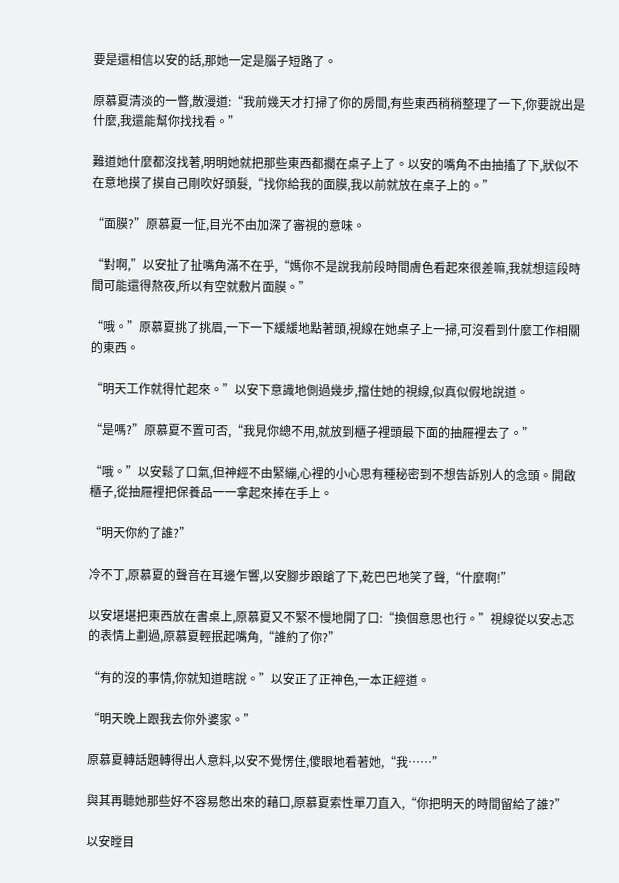要是還相信以安的話,那她一定是腦子短路了。

原慕夏清淡的一瞥,散漫道:“我前幾天才打掃了你的房間,有些東西稍稍整理了一下,你要說出是什麼,我還能幫你找找看。”

難道她什麼都沒找著,明明她就把那些東西都擱在桌子上了。以安的嘴角不由抽搐了下,狀似不在意地摸了摸自己剛吹好頭髮,“找你給我的面膜,我以前就放在桌子上的。”

“面膜?”原慕夏一怔,目光不由加深了審視的意味。

“對啊,”以安扯了扯嘴角滿不在乎,“媽你不是說我前段時間膚色看起來很差嘛,我就想這段時間可能還得熬夜,所以有空就敷片面膜。”

“哦。”原慕夏挑了挑眉,一下一下緩緩地點著頭,視線在她桌子上一掃,可沒看到什麼工作相關的東西。

“明天工作就得忙起來。”以安下意識地側過幾步,擋住她的視線,似真似假地說道。

“是嗎?”原慕夏不置可否,“我見你總不用,就放到櫃子裡頭最下面的抽屜裡去了。”

“哦。”以安鬆了口氣,但神經不由緊繃,心裡的小心思有種秘密到不想告訴別人的念頭。開啟櫃子,從抽屜裡把保養品一一拿起來捧在手上。

“明天你約了誰?”

冷不丁,原慕夏的聲音在耳邊乍響,以安腳步踉蹌了下,乾巴巴地笑了聲,“什麼啊!”

以安堪堪把東西放在書桌上,原慕夏又不緊不慢地開了口:“換個意思也行。”視線從以安忐忑的表情上劃過,原慕夏輕抿起嘴角,“誰約了你?”

“有的沒的事情,你就知道瞎說。”以安正了正神色,一本正經道。

“明天晚上跟我去你外婆家。”

原慕夏轉話題轉得出人意料,以安不覺愣住,傻眼地看著她,“我……”

與其再聽她那些好不容易憋出來的藉口,原慕夏索性單刀直入,“你把明天的時間留給了誰?”

以安瞠目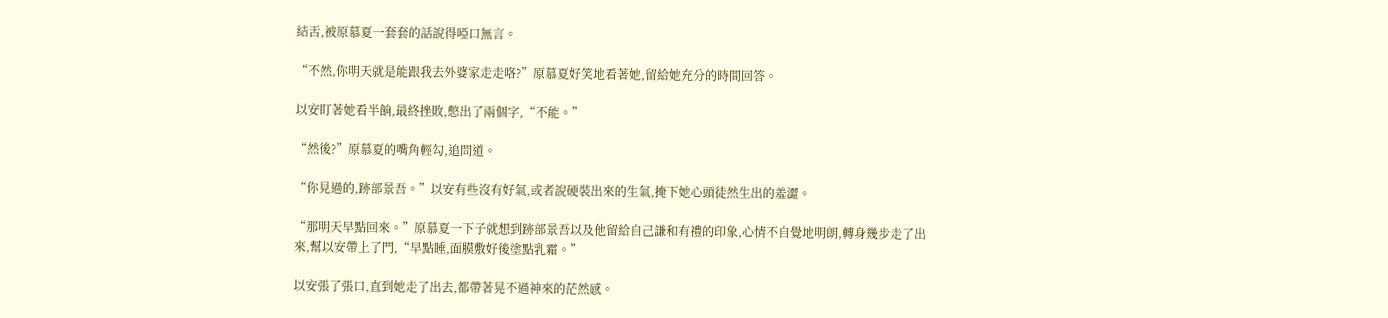結舌,被原慕夏一套套的話說得啞口無言。

“不然,你明天就是能跟我去外婆家走走咯?”原慕夏好笑地看著她,留給她充分的時間回答。

以安盯著她看半餉,最終挫敗,憋出了兩個字,“不能。”

“然後?”原慕夏的嘴角輕勾,追問道。

“你見過的,跡部景吾。”以安有些沒有好氣,或者說硬裝出來的生氣,掩下她心頭徒然生出的羞澀。

“那明天早點回來。”原慕夏一下子就想到跡部景吾以及他留給自己謙和有禮的印象,心情不自覺地明朗,轉身幾步走了出來,幫以安帶上了門,“早點睡,面膜敷好後塗點乳霜。”

以安張了張口,直到她走了出去,都帶著晃不過神來的茫然感。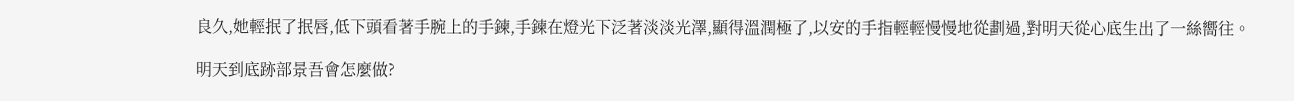良久,她輕抿了抿唇,低下頭看著手腕上的手鍊,手鍊在燈光下泛著淡淡光澤,顯得溫潤極了,以安的手指輕輕慢慢地從劃過,對明天從心底生出了一絲嚮往。

明天到底跡部景吾會怎麼做?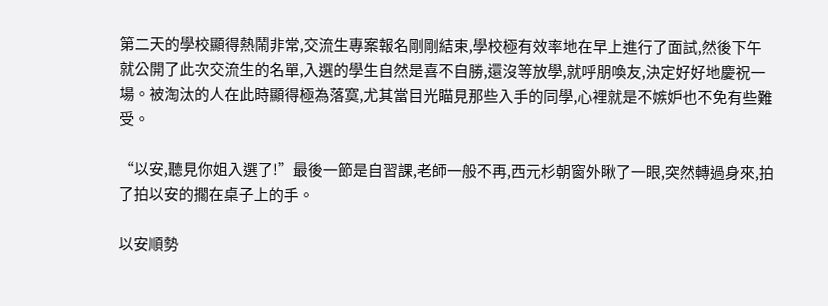第二天的學校顯得熱鬧非常,交流生專案報名剛剛結束,學校極有效率地在早上進行了面試,然後下午就公開了此次交流生的名單,入選的學生自然是喜不自勝,還沒等放學,就呼朋喚友,決定好好地慶祝一場。被淘汰的人在此時顯得極為落寞,尤其當目光瞄見那些入手的同學,心裡就是不嫉妒也不免有些難受。

“以安,聽見你姐入選了!”最後一節是自習課,老師一般不再,西元杉朝窗外瞅了一眼,突然轉過身來,拍了拍以安的擱在桌子上的手。

以安順勢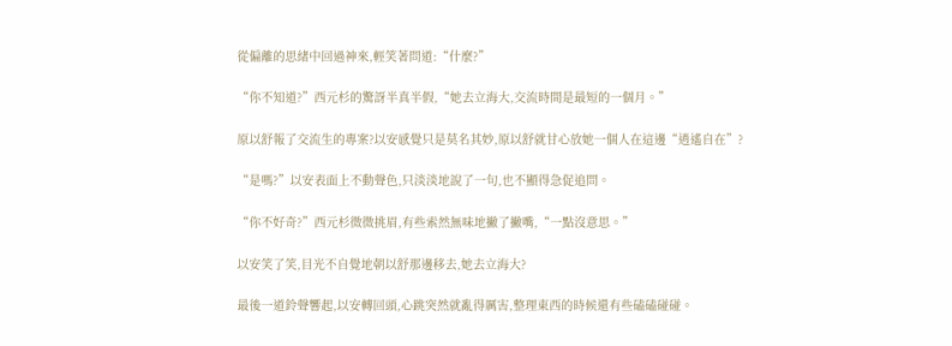從偏離的思緒中回過神來,輕笑著問道:“什麼?”

“你不知道?”西元杉的驚訝半真半假,“她去立海大,交流時間是最短的一個月。”

原以舒報了交流生的專案?以安感覺只是莫名其妙,原以舒就甘心放她一個人在這邊“逍遙自在”?

“是嗎?”以安表面上不動聲色,只淡淡地說了一句,也不顯得急促追問。

“你不好奇?”西元杉微微挑眉,有些索然無味地撇了撇嘴,“一點沒意思。”

以安笑了笑,目光不自覺地朝以舒那邊移去,她去立海大?

最後一道鈴聲響起,以安轉回頭,心跳突然就亂得厲害,整理東西的時候還有些磕磕碰碰。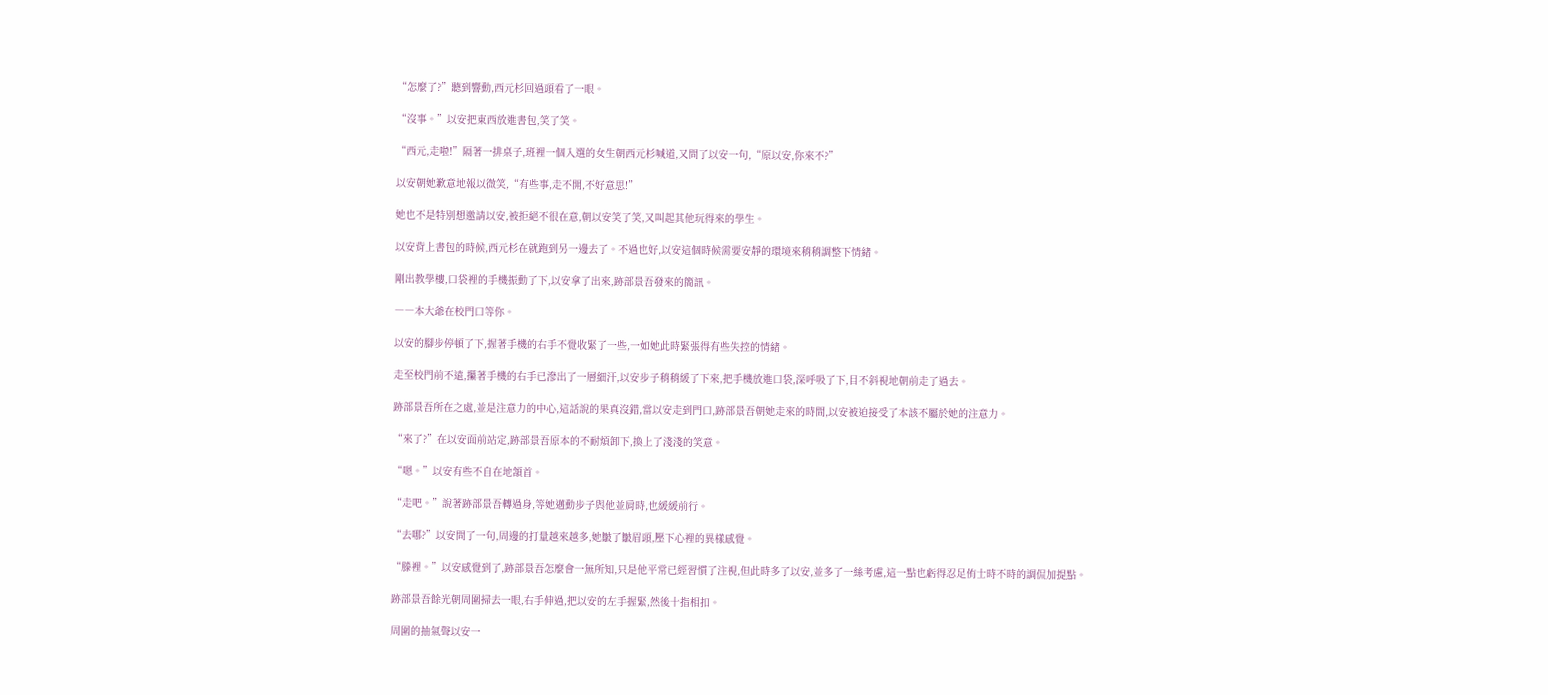“怎麼了?”聽到響動,西元杉回過頭看了一眼。

“沒事。”以安把東西放進書包,笑了笑。

“西元,走啦!”隔著一排桌子,班裡一個入選的女生朝西元杉喊道,又問了以安一句,“原以安,你來不?”

以安朝她歉意地報以微笑,“有些事,走不開,不好意思!”

她也不是特別想邀請以安,被拒絕不很在意,朝以安笑了笑,又叫起其他玩得來的學生。

以安背上書包的時候,西元杉在就跑到另一邊去了。不過也好,以安這個時候需要安靜的環境來稍稍調整下情緒。

剛出教學樓,口袋裡的手機振動了下,以安拿了出來,跡部景吾發來的簡訊。

――本大爺在校門口等你。

以安的腳步停頓了下,握著手機的右手不覺收緊了一些,一如她此時緊張得有些失控的情緒。

走至校門前不遠,攥著手機的右手已滲出了一層細汗,以安步子稍稍緩了下來,把手機放進口袋,深呼吸了下,目不斜視地朝前走了過去。

跡部景吾所在之處,並是注意力的中心,這話說的果真沒錯,當以安走到門口,跡部景吾朝她走來的時間,以安被迫接受了本該不屬於她的注意力。

“來了?”在以安面前站定,跡部景吾原本的不耐煩卸下,換上了淺淺的笑意。

“嗯。”以安有些不自在地頷首。

“走吧。”說著跡部景吾轉過身,等她邁動步子與他並肩時,也緩緩前行。

“去哪?”以安問了一句,周邊的打量越來越多,她皺了皺眉頭,壓下心裡的異樣感覺。

“滕裡。”以安感覺到了,跡部景吾怎麼會一無所知,只是他平常已經習慣了注視,但此時多了以安,並多了一絲考慮,這一點也虧得忍足侑士時不時的調侃加提點。

跡部景吾餘光朝周圍掃去一眼,右手伸過,把以安的左手握緊,然後十指相扣。

周圍的抽氣聲以安一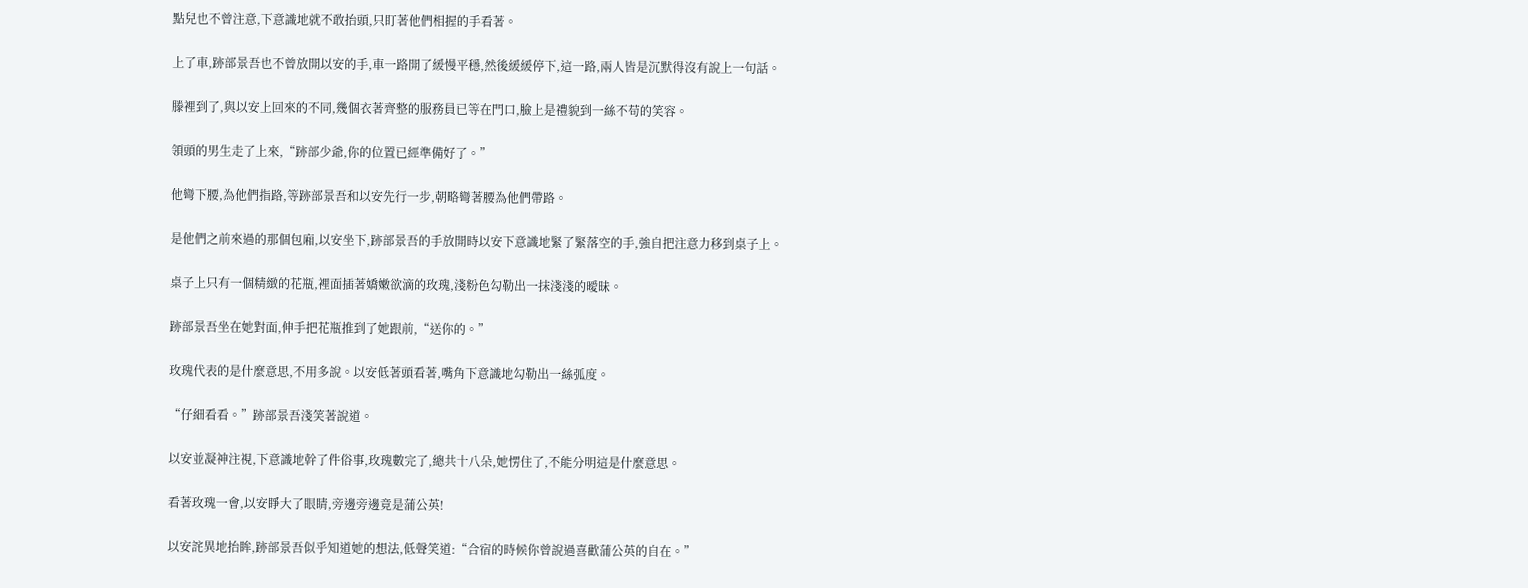點兒也不曾注意,下意識地就不敢抬頭,只盯著他們相握的手看著。

上了車,跡部景吾也不曾放開以安的手,車一路開了緩慢平穩,然後緩緩停下,這一路,兩人皆是沉默得沒有說上一句話。

滕裡到了,與以安上回來的不同,幾個衣著齊整的服務員已等在門口,臉上是禮貌到一絲不苟的笑容。

領頭的男生走了上來,“跡部少爺,你的位置已經準備好了。”

他彎下腰,為他們指路,等跡部景吾和以安先行一步,朝略彎著腰為他們帶路。

是他們之前來過的那個包廂,以安坐下,跡部景吾的手放開時以安下意識地緊了緊落空的手,強自把注意力移到桌子上。

桌子上只有一個精緻的花瓶,裡面插著嬌嫩欲滴的玫瑰,淺粉色勾勒出一抹淺淺的曖昧。

跡部景吾坐在她對面,伸手把花瓶推到了她跟前,“送你的。”

玫瑰代表的是什麼意思,不用多說。以安低著頭看著,嘴角下意識地勾勒出一絲弧度。

“仔細看看。”跡部景吾淺笑著說道。

以安並凝神注視,下意識地幹了件俗事,玫瑰數完了,總共十八朵,她愣住了,不能分明這是什麼意思。

看著玫瑰一會,以安睜大了眼睛,旁邊旁邊竟是蒲公英!

以安詫異地抬眸,跡部景吾似乎知道她的想法,低聲笑道:“合宿的時候你曾說過喜歡蒲公英的自在。”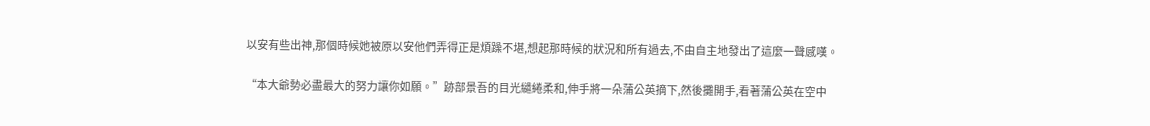以安有些出神,那個時候她被原以安他們弄得正是煩躁不堪,想起那時候的狀況和所有過去,不由自主地發出了這麼一聲感嘆。

“本大爺勢必盡最大的努力讓你如願。”跡部景吾的目光繾綣柔和,伸手將一朵蒲公英摘下,然後攤開手,看著蒲公英在空中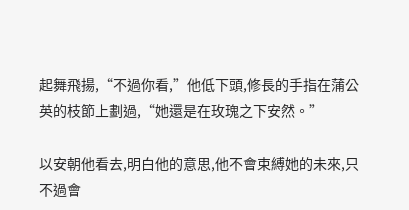起舞飛揚,“不過你看,”他低下頭,修長的手指在蒲公英的枝節上劃過,“她還是在玫瑰之下安然。”

以安朝他看去,明白他的意思,他不會束縛她的未來,只不過會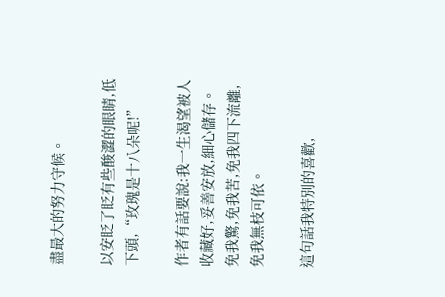盡最大的努力守候。

以安眨了眨有些酸澀的眼睛,低下頭,“玫瑰是十八朵呢!”

作者有話要說:我一生渴望被人收藏好,妥善安放,細心儲存。免我驚,免我苦,免我四下流離,免我無枝可依。

這句話我特別的喜歡,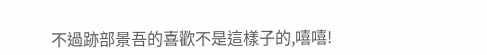不過跡部景吾的喜歡不是這樣子的,嘻嘻!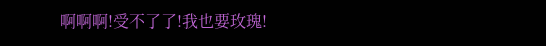啊啊啊!受不了了!我也要玫瑰!